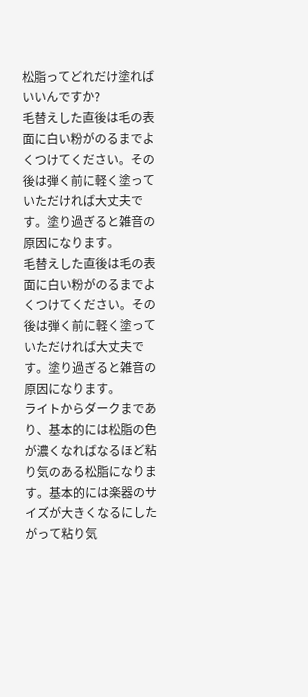松脂ってどれだけ塗ればいいんですか?
毛替えした直後は毛の表面に白い粉がのるまでよくつけてください。その後は弾く前に軽く塗っていただければ大丈夫です。塗り過ぎると雑音の原因になります。
毛替えした直後は毛の表面に白い粉がのるまでよくつけてください。その後は弾く前に軽く塗っていただければ大丈夫です。塗り過ぎると雑音の原因になります。
ライトからダークまであり、基本的には松脂の色が濃くなればなるほど粘り気のある松脂になります。基本的には楽器のサイズが大きくなるにしたがって粘り気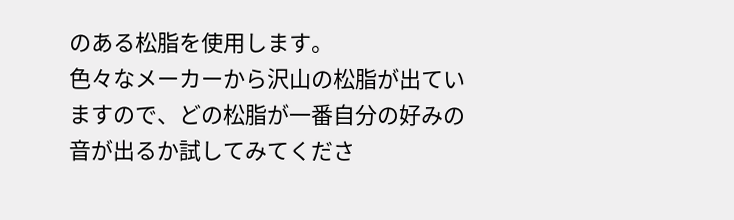のある松脂を使用します。
色々なメーカーから沢山の松脂が出ていますので、どの松脂が一番自分の好みの音が出るか試してみてくださ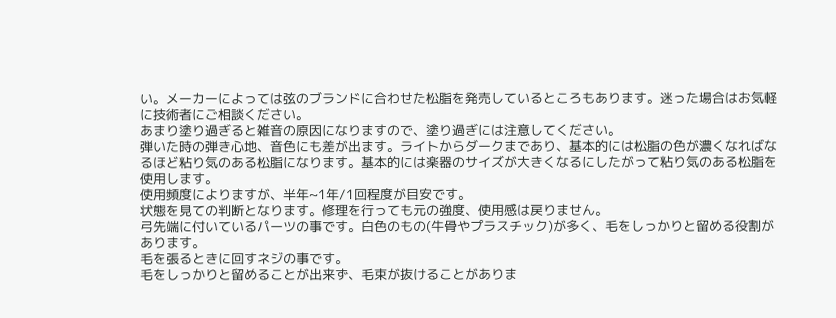い。メーカーによっては弦のブランドに合わせた松脂を発売しているところもあります。迷った場合はお気軽に技術者にご相談ください。
あまり塗り過ぎると雑音の原因になりますので、塗り過ぎには注意してください。
弾いた時の弾き心地、音色にも差が出ます。ライトからダークまであり、基本的には松脂の色が濃くなればなるほど粘り気のある松脂になります。基本的には楽器のサイズが大きくなるにしたがって粘り気のある松脂を使用します。
使用頻度によりますが、半年~1年/1回程度が目安です。
状態を見ての判断となります。修理を行っても元の強度、使用感は戻りません。
弓先端に付いているパーツの事です。白色のもの(牛骨やプラスチック)が多く、毛をしっかりと留める役割があります。
毛を張るときに回すネジの事です。
毛をしっかりと留めることが出来ず、毛束が抜けることがありま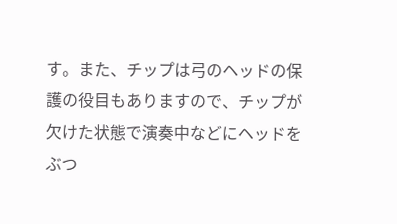す。また、チップは弓のヘッドの保護の役目もありますので、チップが欠けた状態で演奏中などにヘッドをぶつ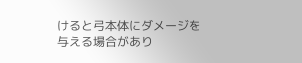けると弓本体にダメージを与える場合があり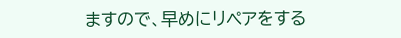ますので、早めにリペアをする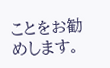ことをお勧めします。